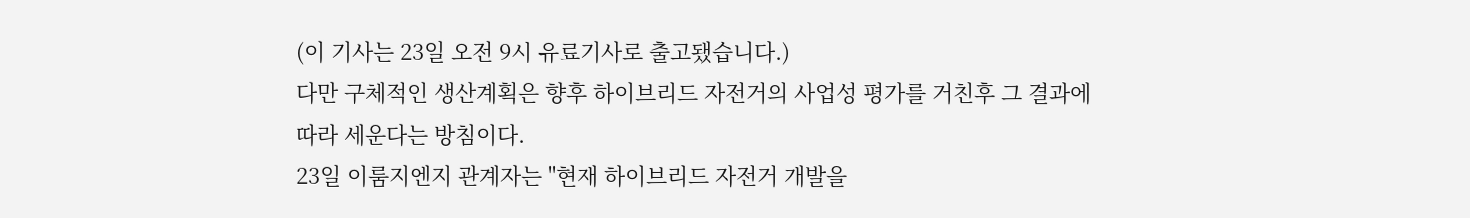(이 기사는 23일 오전 9시 유료기사로 출고됐습니다.)
다만 구체적인 생산계획은 향후 하이브리드 자전거의 사업성 평가를 거친후 그 결과에 따라 세운다는 방침이다.
23일 이룸지엔지 관계자는 "현재 하이브리드 자전거 개발을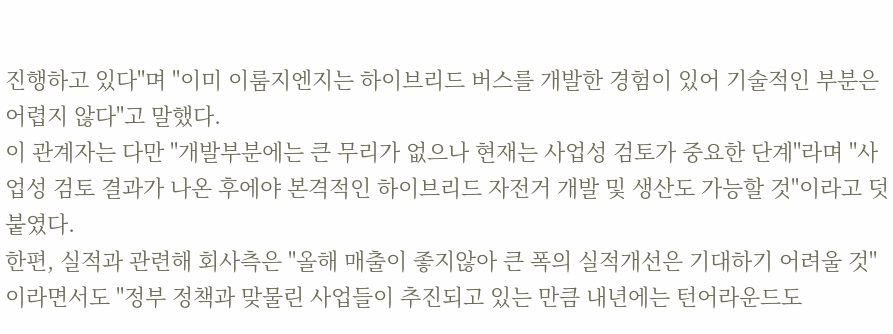진행하고 있다"며 "이미 이룸지엔지는 하이브리드 버스를 개발한 경험이 있어 기술적인 부분은 어렵지 않다"고 말했다.
이 관계자는 다만 "개발부분에는 큰 무리가 없으나 현재는 사업성 검토가 중요한 단계"라며 "사업성 검토 결과가 나온 후에야 본격적인 하이브리드 자전거 개발 및 생산도 가능할 것"이라고 덧붙였다.
한편, 실적과 관련해 회사측은 "올해 매출이 좋지않아 큰 폭의 실적개선은 기대하기 어려울 것"이라면서도 "정부 정책과 맞물린 사업들이 추진되고 있는 만큼 내년에는 턴어라운드도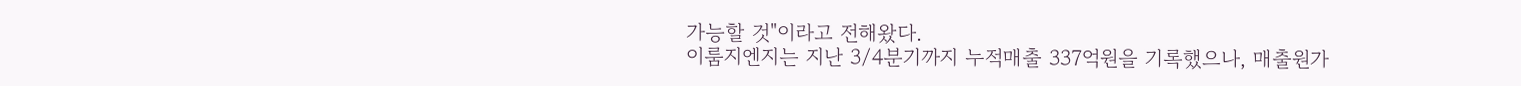가능할 것"이라고 전해왔다.
이룸지엔지는 지난 3/4분기까지 누적매출 337억원을 기록했으나, 매출원가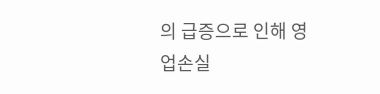의 급증으로 인해 영업손실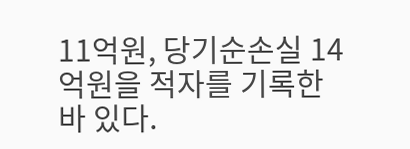11억원, 당기순손실 14억원을 적자를 기록한 바 있다.